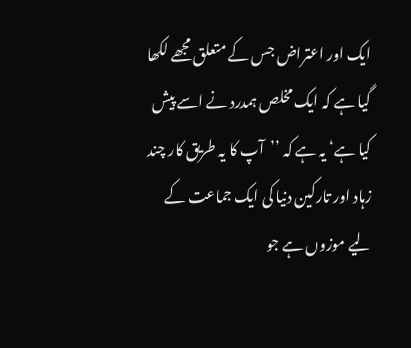ایک اور اعتراض جس کے متعلق مجھے لکھا گیا ہے کہ ایک مخلص ہمدرد نے اسے پیش کیا ہے‘ یہ ہے کہ ’’آپ کا یہ طریق کار چند زہاد اور تارکین دنیا کی ایک جماعت کے لیے موزوں ہے جو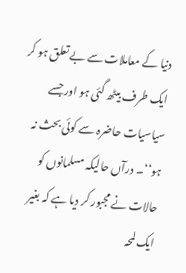دنیا کے معاملات سے بے تعلق ہو کر ایک طرف بیٹھ گئی ہو اور جسے سیاسیات حاضرہ سے کوئی بحث نہ ہو‘‘۔ درآں حالیکہ مسلمانوں کو حالات نے مجبور کر دیا ہے کہ بغیر ایک لمحہ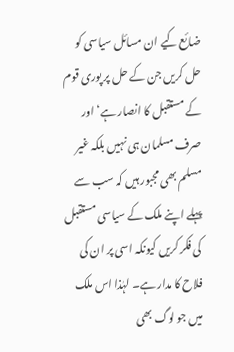ضائع کیے ان مسائل سیاسی کو حل کریں جن کے حل پر پوری قوم کے مستقبل کا انصار ہے‘ اور صرف مسلمان ہی نہیں بلکہ غیر مسلم بھی مجبور ہیں کہ سب سے پہلے اپنے ملک کے سیاسی مستقبل کی فکر کریں کیونکہ اسی پر ان کی فلاح کا مدار ہے۔ لہٰذا اس ملک میں جو لوگ بھی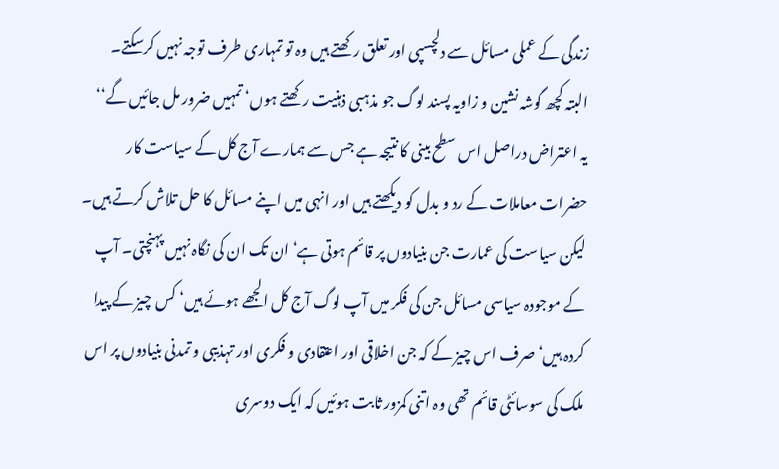زندگی کے عملی مسائل سے دلچسپی اور تعلق رکھتے ہیں وہ تو تمہاری طرف توجہ نہیں کرسکتے۔ البتہ کچھ گوشہ نشین و زاویہ پسند لوگ جو مذہبی ذہنیت رکھتے ہوں‘ تمہیں ضرور مل جائیں گے‘‘
یہ اعتراض دراصل اس سطح بینی کا نتیجہ ہے جس سے ہمارے آج کل کے سیاست کار حضرات معاملات کے رد و بدل کو دیکھتے ہیں اور انہی میں اپنے مسائل کا حل تلاش کرتے ہیں۔ لیکن سیاست کی عمارت جن بنیادوں پر قائم ہوتی ہے‘ ان تک ان کی نگاہ نہیں پہنچتی۔ آپ کے موجودہ سیاسی مسائل جن کی فکر میں آپ لوگ آج کل الجھے ہوئے ہیں‘ کس چیز کے پیدا کردہ ہیں‘ صرف اس چیز کے کہ جن اخلاقی اور اعتقادی و فکری اور تہذیبی و تمدنی بنیادوں پر اس ملک کی سوسائٹی قائم تھی وہ اتنی کمزور ثابت ہوئیں کہ ایک دوسری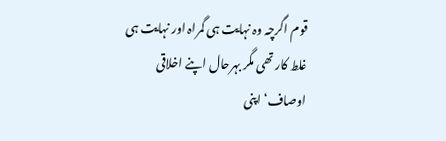قوم اگرچہ وہ نہایت ہی گمراہ اور نہایت ہی غلط کار تھی مگر بہرحال اپنے اخلاقی اوصاف‘ اپنی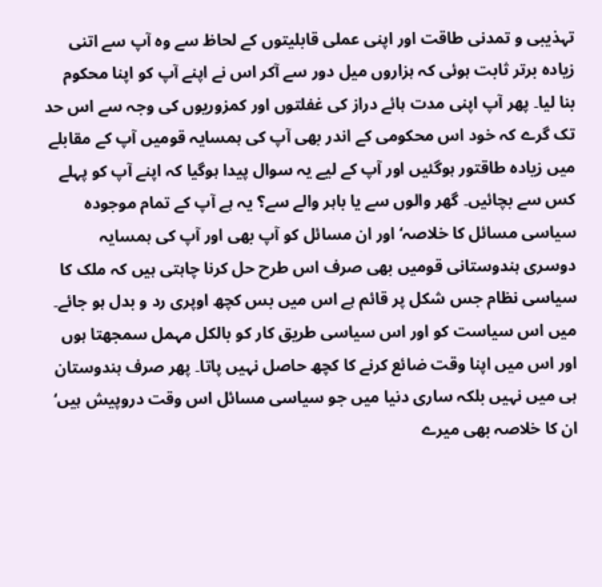تہذیبی و تمدنی طاقت اور اپنی عملی قابلیتوں کے لحاظ سے وہ آپ سے اتنی زیادہ برتر ثابت ہوئی کہ ہزاروں میل دور سے آکر اس نے اپنے آپ کو اپنا محکوم بنا لیا۔ پھر آپ اپنی مدت ہائے دراز کی غفلتوں اور کمزوریوں کی وجہ سے اس حد تک گرے کہ خود اس محکومی کے اندر بھی آپ کی ہمسایہ قومیں آپ کے مقابلے میں زیادہ طاقتور ہوگئیں اور آپ کے لیے یہ سوال پیدا ہوگیا کہ اپنے آپ کو پہلے کس سے بچائیں۔ گھر والوں سے یا باہر والے سے؟ یہ ہے آپ کے تمام موجودہ سیاسی مسائل کا خلاصہ‘ اور ان مسائل کو آپ بھی اور آپ کی ہمسایہ دوسری ہندوستانی قومیں بھی صرف اس طرح حل کرنا چاہتی ہیں کہ ملک کا سیاسی نظام جس شکل پر قائم ہے اس میں بس کچھ اوپری رد و بدل ہو جائے۔ میں اس سیاست کو اور اس سیاسی طریق کار کو بالکل مہمل سمجھتا ہوں اور اس میں اپنا وقت ضائع کرنے کا کچھ حاصل نہیں پاتا۔ پھر صرف ہندوستان ہی میں نہیں بلکہ ساری دنیا میں جو سیاسی مسائل اس وقت دروپیش ہیں‘ ان کا خلاصہ بھی میرے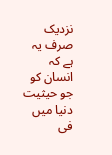نزدیک صرف یہ ہے کہ انسان کو جو حیثیت دنیا میں فی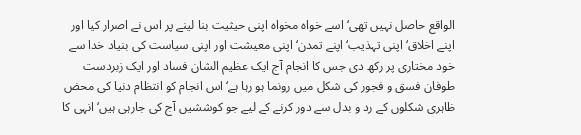الواقع حاصل نہیں تھی‘ اسے خواہ مخواہ اپنی حیثیت بنا لینے پر اس نے اصرار کیا اور اپنے اخلاق‘ اپنی تہذیب‘ اپنے تمدن‘ اپنی معیشت اور اپنی سیاست کی بنیاد خدا سے خود مختاری پر رکھ دی جس کا انجام آج ایک عظیم الشان فساد اور ایک زبردست طوفان فسق و فجور کی شکل میں رونما ہو رہا ہے‘ اس انجام کو انتظام دنیا کی محض ظاہری شکلوں کے رد و بدل سے دور کرنے کے لیے جو کوششیں آج کی جارہی ہیں‘ انہی کا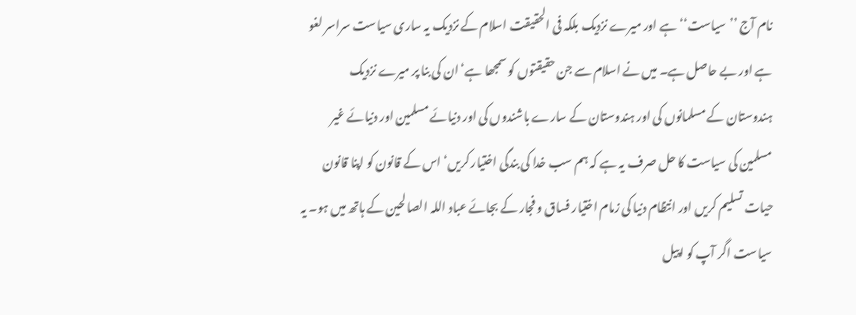نام آج ’’سیاست‘‘ ہے اور میرے نزدیک بلکہ فی الحقیقت اسلام کے نزدیک یہ ساری سیاست سراسر لغو ہے اور بے حاصل ہے۔ میں نے اسلام سے جن حقیقتوں کو سمجھا ہے‘ ان کی بنا پر میرے نزدیک ہندوستان کے مسلمانوں کی اور ہندوستان کے سارے باشندوں کی اور دنیائے مسلمین اور دنیائے غیر مسلمین کی سیاست کا حل صرف یہ ہے کہ ہم سب خدا کی بندگی اختیار کریں‘ اس کے قانون کو اپنا قانون حیات تسلیم کریں اور انتظام دنیا کی زمام اختیار فساق و فجار کے بجائے عباد اللہ الصالحین کے ہاتھ میں ہو۔ یہ سیاست اگر آپ کو اپیل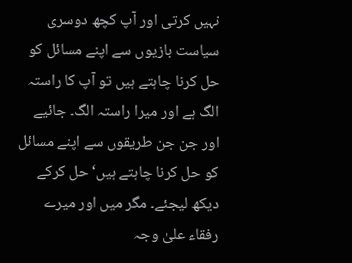نہیں کرتی اور آپ کچھ دوسری سیاست بازیوں سے اپنے مسائل کو حل کرنا چاہتے ہیں تو آپ کا راستہ الگ ہے اور میرا راستہ الگ۔ جائیے اور جن جن طریقوں سے اپنے مسائل کو حل کرنا چاہتے ہیں‘ حل کرکے دیکھ لیجئے۔ مگر میں اور میرے رفقاء علیٰ وجہ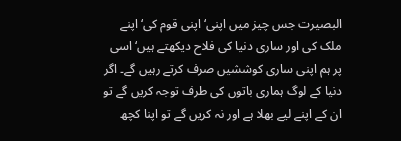البصیرت جس چیز میں اپنی‘ اپنی قوم کی‘ اپنے ملک کی اور ساری دنیا کی فلاح دیکھتے ہیں‘ اسی پر ہم اپنی ساری کوششیں صرف کرتے رہیں گے۔ اگر دنیا کے لوگ ہماری باتوں کی طرف توجہ کریں گے تو ان کے اپنے لیے بھلا ہے اور نہ کریں گے تو اپنا کچھ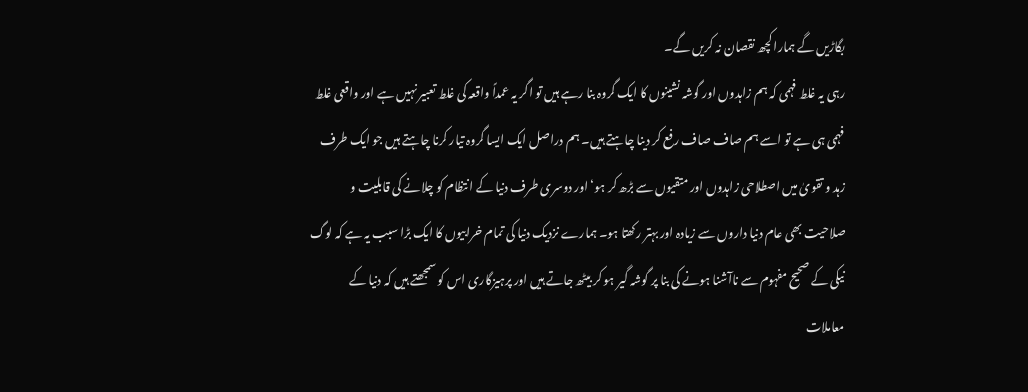بگاڑیں گے ہمارا کچھ نقصان نہ کریں گے۔
رہی یہ غلط فہمی کہ ہم زاہدوں اور گوشہ نشینوں کا ایک گروہ بنا رہے ہیں تو اگر یہ عمداً واقعہ کی غلط تعبیر نہیں ہے اور واقعی غلط فہمی ہی ہے تو اسے ہم صاف صاف رفع کر دینا چاہتے ہیں۔ ہم دراصل ایک ایسا گروہ تیار کرنا چاہتے ہیں جو ایک طرف زہد و تقویٰ میں اصطلاحی زاہدوں اور متقیوں سے بڑھ کر ہو‘ اور دوسری طرف دنیا کے انتظام کو چلانے کی قابلیت و صلاحیت بھی عام دنیا داروں سے زیادہ اور بہتر رکھتا ہو۔ ہمارے نزدیک دنیا کی تمام خرابیوں کا ایک بڑا سبب یہ ہے کہ لوگ نیکی کے صحیح مفہوم سے ناآشنا ہونے کی بنا پر گوشہ گیر ہو کر بیٹھ جاتے ہیں اور پرہیزگاری اس کو سمجھتے ہیں کہ دنیا کے معاملات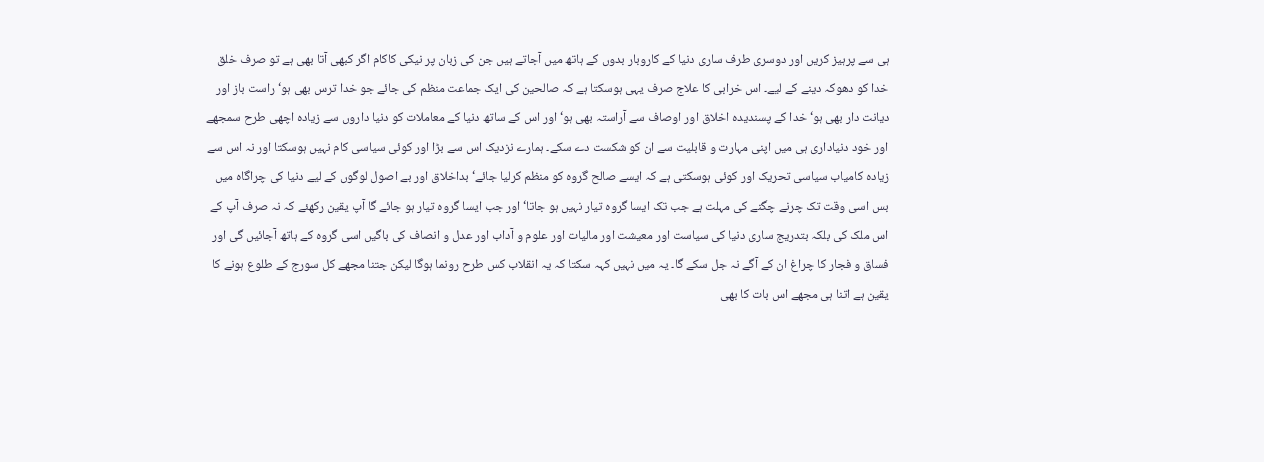ہی سے پرہیز کریں اور دوسری طرف ساری دنیا کے کاروبار بدوں کے ہاتھ میں آجاتے ہیں جن کی زبان پر نیکی کاکام اگر کبھی آتا بھی ہے تو صرف خلق خدا کو دھوکہ دینے کے لیے۔ اس خرابی کا علاج صرف یہی ہوسکتا ہے کہ صالحین کی ایک جماعت منظم کی جائے جو خدا ترس بھی ہو‘ راست باز اور دیانت دار بھی ہو‘ خدا کے پسندیدہ اخلاق اور اوصاف سے آراستہ بھی ہو‘ اور اس کے ساتھ دنیا کے معاملات کو دنیا داروں سے زیادہ اچھی طرح سمجھے اور خود دنیاداری ہی میں اپنی مہارت و قابلیت سے ان کو شکست دے سکے۔ ہمارے نزدیک اس سے بڑا اور کوئی سیاسی کام نہیں ہوسکتا اور نہ اس سے زیادہ کامیاب سیاسی تحریک اور کوئی ہوسکتی ہے کہ ایسے صالح گروہ کو منظم کرلیا جائے‘ بداخلاق اور بے اصول لوگوں کے لیے دنیا کی چراگاہ میں بس اسی وقت تک چرنے چگنے کی مہلت ہے جب تک ایسا گروہ تیار نہیں ہو جاتا‘ اور جب ایسا گروہ تیار ہو جائے گا آپ یقین رکھئے کہ نہ صرف آپ کے اس ملک کی بلکہ بتدریج ساری دنیا کی سیاست اور معیشت اور مالیات اور علوم و آداب اور عدل و انصاف کی باگیں اسی گروہ کے ہاتھ آجائیں گی اور فساق و فجار کا چراغ ان کے آگے نہ جل سکے گا۔ یہ میں نہیں کہہ سکتا کہ یہ انقلاب کس طرح رونما ہوگا لیکن جتنا مجھے کل سورج کے طلوع ہونے کا یقین ہے اتنا ہی مجھے اس بات کا بھی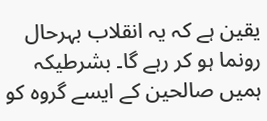یقین ہے کہ یہ انقلاب بہرحال رونما ہو کر رہے گا۔ بشرطیکہ ہمیں صالحین کے ایسے گروہ کو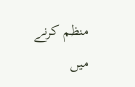منظم کرنے میں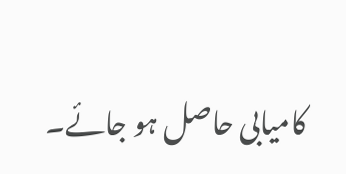کامیابی حاصل ہو جائے۔